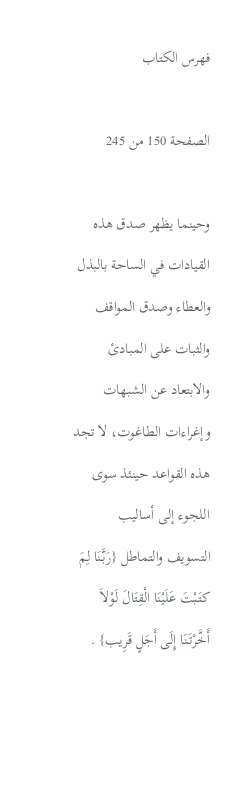فهرس الكتاب

الصفحة 150 من 245

وحينما يظهر صدق هذه القيادات في الساحة بالبذل والعطاء وصدق المواقف والثبات على المبادئ والابتعاد عن الشبهات وإغراءات الطاغوت، لا تجد هذه القواعد حينئذ سوى اللجوء إلى أساليب التسويف والتماطل {رَبَّنَا لِمَ كتَبْتَ عَلَيْنَا الْقِتَالَ لَوْلاَ أَخَّرْتَنَا إِلَى أَجَلٍ قَرِيب} .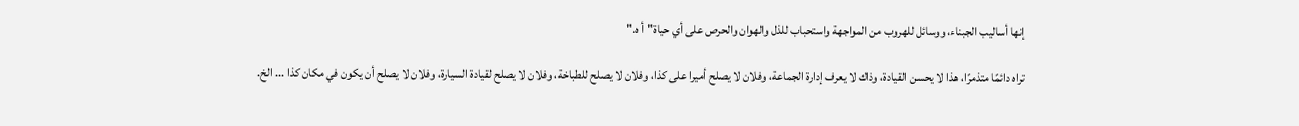إنها أساليب الجبناء، ووسائل للهروب من المواجهة واستحباب للذل والهوان والحرص على أي حياة"أ ه."

تراه دائمًا متذمرًا، هذا لا يحسن القيادة، وذاك لا يعرف إدارة الجماعة، وفلان لا يصلح أميرا على كذا، وفلان لا يصلح للطباخة، وفلان لا يصلح لقيادة السيارة، وفلان لا يصلح أن يكون في مكان كذا ... الخ.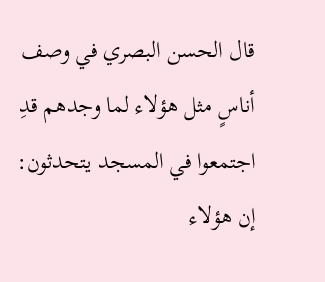قال الحسن البصري في وصف أناسٍ مثل هؤلاء لما وجدهم قدِ اجتمعوا في المسجد يتحدثون: إن هؤلاء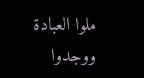ملوا العبادة ووجدوا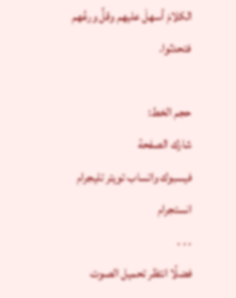الكلامَ أسهلَ عليهم وقلَّ ورعُهم فتحدثوا.

حجم الخط:
شارك الصفحة
فيسبوك واتساب تويتر تليجرام انستجرام
. . .
فضلًا انتظر تحميل الصوت